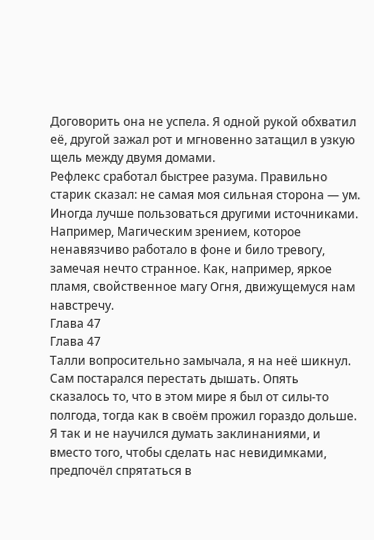Договорить она не успела. Я одной рукой обхватил её, другой зажал рот и мгновенно затащил в узкую щель между двумя домами.
Рефлекс сработал быстрее разума. Правильно старик сказал: не самая моя сильная сторона — ум. Иногда лучше пользоваться другими источниками. Например, Магическим зрением, которое ненавязчиво работало в фоне и било тревогу, замечая нечто странное. Как, например, яркое пламя, свойственное магу Огня, движущемуся нам навстречу.
Глава 47
Глава 47
Талли вопросительно замычала, я на неё шикнул. Сам постарался перестать дышать. Опять сказалось то, что в этом мире я был от силы-то полгода, тогда как в своём прожил гораздо дольше. Я так и не научился думать заклинаниями, и вместо того, чтобы сделать нас невидимками, предпочёл спрятаться в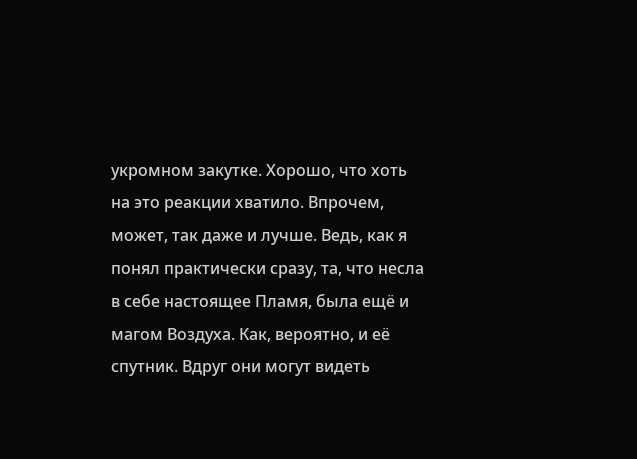укромном закутке. Хорошо, что хоть на это реакции хватило. Впрочем, может, так даже и лучше. Ведь, как я понял практически сразу, та, что несла в себе настоящее Пламя, была ещё и магом Воздуха. Как, вероятно, и её спутник. Вдруг они могут видеть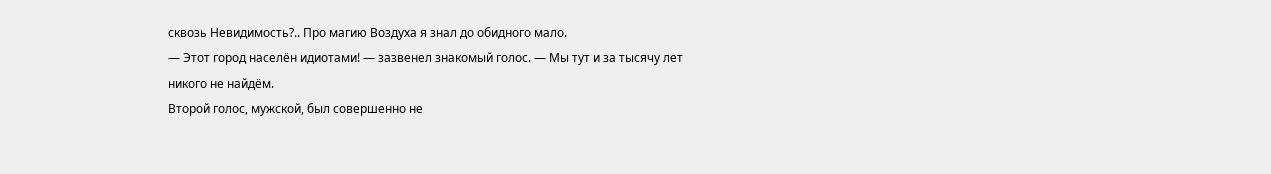сквозь Невидимость?.. Про магию Воздуха я знал до обидного мало.
— Этот город населён идиотами! — зазвенел знакомый голос. — Мы тут и за тысячу лет никого не найдём.
Второй голос, мужской, был совершенно не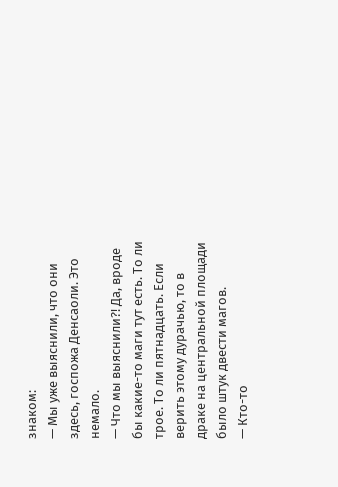знаком:
— Мы уже выяснили, что они здесь, госпожа Денсаоли. Это немало.
— Что мы выяснили?! Да, вроде бы какие-то маги тут есть. То ли трое. То ли пятнадцать. Если верить этому дурачью, то в драке на центральной площади было штук двести магов.
— Кто-то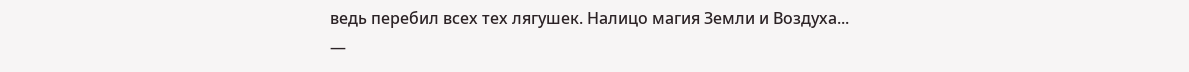ведь перебил всех тех лягушек. Налицо магия Земли и Воздуха...
—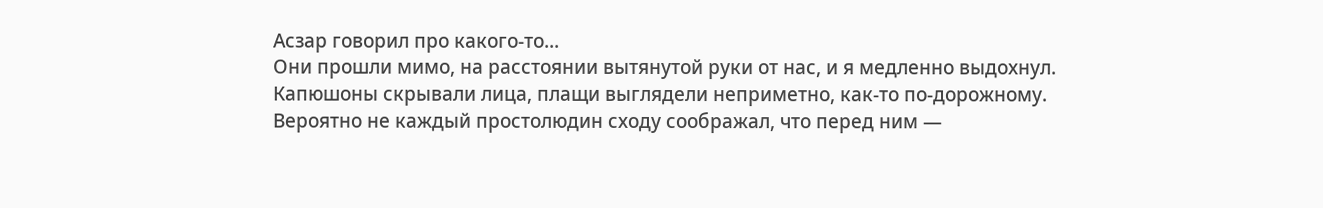Асзар говорил про какого-то...
Они прошли мимо, на расстоянии вытянутой руки от нас, и я медленно выдохнул. Капюшоны скрывали лица, плащи выглядели неприметно, как-то по-дорожному. Вероятно не каждый простолюдин сходу соображал, что перед ним —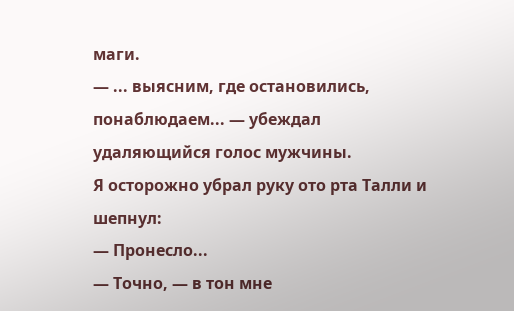маги.
— ... выясним, где остановились, понаблюдаем... — убеждал удаляющийся голос мужчины.
Я осторожно убрал руку ото рта Талли и шепнул:
— Пронесло...
— Точно, — в тон мне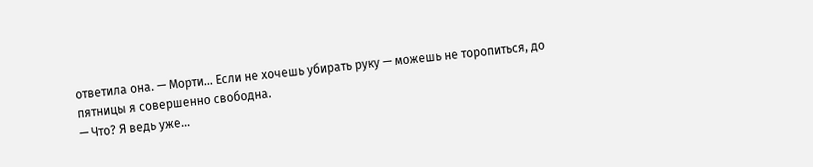ответила она. — Морти... Если не хочешь убирать руку — можешь не торопиться, до пятницы я совершенно свободна.
— Что? Я ведь уже...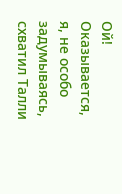Ой!
Оказывается, я, не особо задумываясь, схватил Талли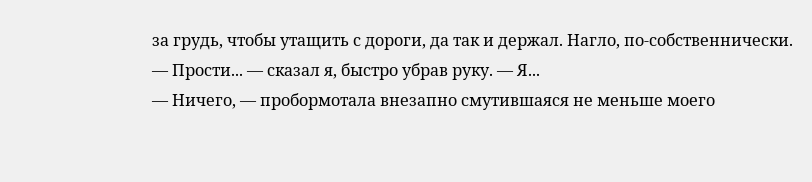за грудь, чтобы утащить с дороги, да так и держал. Нагло, по-собственнически.
— Прости... — сказал я, быстро убрав руку. — Я...
— Ничего, — пробормотала внезапно смутившаяся не меньше моего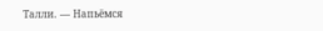Талли. — Напьёмся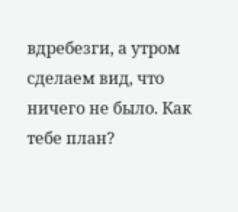вдребезги, а утром сделаем вид, что ничего не было. Как тебе план?